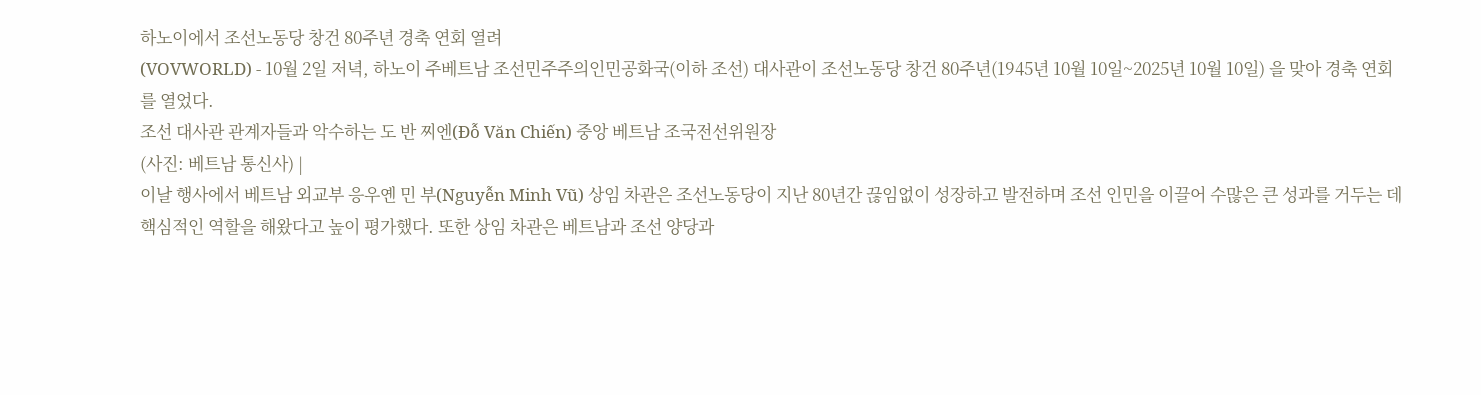하노이에서 조선노동당 창건 80주년 경축 연회 열려
(VOVWORLD) - 10월 2일 저녁, 하노이 주베트남 조선민주주의인민공화국(이하 조선) 대사관이 조선노동당 창건 80주년(1945년 10월 10일~2025년 10월 10일) 을 맞아 경축 연회를 열었다.
조선 대사관 관계자들과 악수하는 도 반 찌엔(Đỗ Văn Chiến) 중앙 베트남 조국전선위원장
(사진: 베트남 통신사) |
이날 행사에서 베트남 외교부 응우옌 민 부(Nguyễn Minh Vũ) 상임 차관은 조선노동당이 지난 80년간 끊임없이 성장하고 발전하며 조선 인민을 이끌어 수많은 큰 성과를 거두는 데 핵심적인 역할을 해왔다고 높이 평가했다. 또한 상임 차관은 베트남과 조선 양당과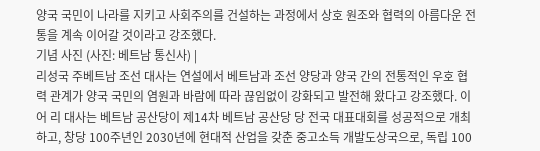양국 국민이 나라를 지키고 사회주의를 건설하는 과정에서 상호 원조와 협력의 아름다운 전통을 계속 이어갈 것이라고 강조했다.
기념 사진 (사진: 베트남 통신사) |
리성국 주베트남 조선 대사는 연설에서 베트남과 조선 양당과 양국 간의 전통적인 우호 협력 관계가 양국 국민의 염원과 바람에 따라 끊임없이 강화되고 발전해 왔다고 강조했다. 이어 리 대사는 베트남 공산당이 제14차 베트남 공산당 당 전국 대표대회를 성공적으로 개최하고, 창당 100주년인 2030년에 현대적 산업을 갖춘 중고소득 개발도상국으로, 독립 100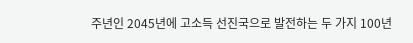주년인 2045년에 고소득 선진국으로 발전하는 두 가지 100년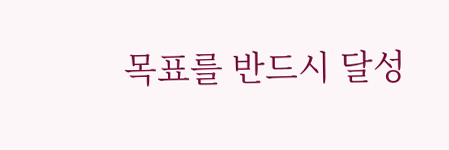목표를 반드시 달성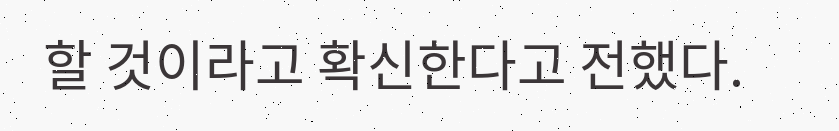할 것이라고 확신한다고 전했다.